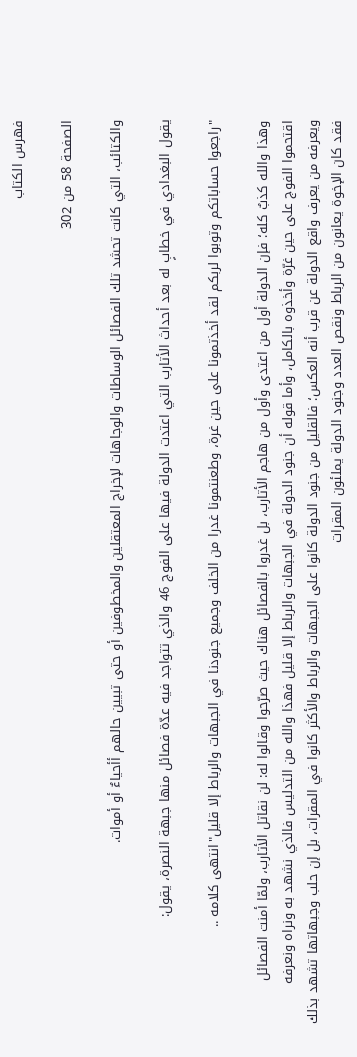فهرس الكتاب

الصفحة 58 من 302

والكتائب، التي كانت تحشد تلك الفصائل الوساطات والوجاهات لإخراج المعتقلين والمخطوفين أو حتى تبيين حالهم أأحياءٌ أو أموات.

يقول البغدادي في خطابٍ له بعد أحداث الأتارب التي اعتدت الدولة فيها على الفوج 46 والذي تتواجد فيه عدّة فصائل منها جبهة النصرة، يقول:

"راجعوا حساباتكم وتوبوا لربكم لقد أخذتمونا على حين غرة، وطعنتمونا غدرا من الخلف وجميع جنودنا في الجبهات والرباط إلا قليل"انتهى كلامه ..

وهذا والله كذبٌ كله؛ فإن الدولة أول من اعتدى وأول من هاجم الأتارب، بل غدروا بالفصائل هناك حيث صرّحوا وقالوا له: لن نقاتل الأتارب، ولمّا أمنت الفصائل اقتحموا الفوج على حين غرّة وأخذوه بالكامل، وأما قوله أن جنود الدولة في الجبهات والرباط إلا قليل فهذا والله من التدليس فالذي نشهد به ونراه ونعرفه ويعرفه من يعرف واقع الدولة عن قرب أنه العكس؛ فالقليل من جنود الدولة كانوا على الجبهات والرباط والأكثر كانوا في المقرات، بل إن حلب وجبهاتها تشهد بذلك فقد كان الإخوة يعانون من الرباط ونقص العدد وجنود الدولة يملئون المقرات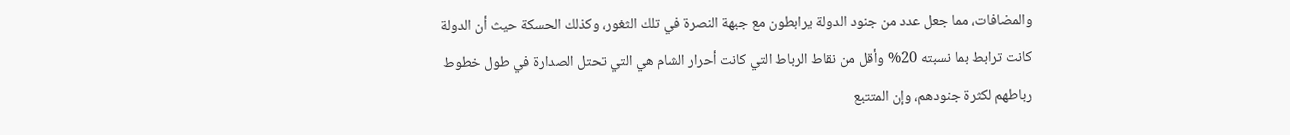والمضافات، مما جعل عدد من جنود الدولة يرابطون مع جبهة النصرة في تلك الثغور، وكذلك الحسكة حيث أن الدولة كانت ترابط بما نسبته 20% وأقل من نقاط الرباط التي كانت أحرار الشام هي التي تحتل الصدارة في طول خطوط رباطهم لكثرة جنودهم، وإن المتتبع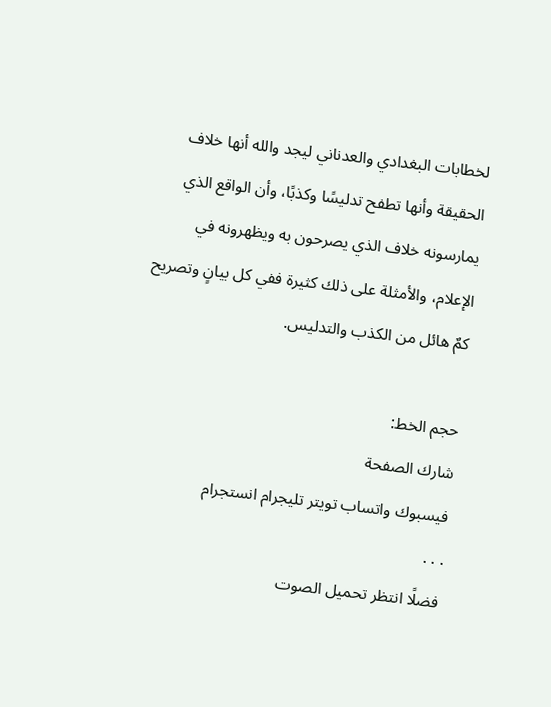لخطابات البغدادي والعدناني ليجد والله أنها خلاف الحقيقة وأنها تطفح تدليسًا وكذبًا، وأن الواقع الذي يمارسونه خلاف الذي يصرحون به ويظهرونه في الإعلام، والأمثلة على ذلك كثيرة ففي كل بيانٍ وتصريح كمٌ هائل من الكذب والتدليس.

حجم الخط:
شارك الصفحة
فيسبوك واتساب تويتر تليجرام انستجرام
. . .
فضلًا انتظر تحميل الصوت